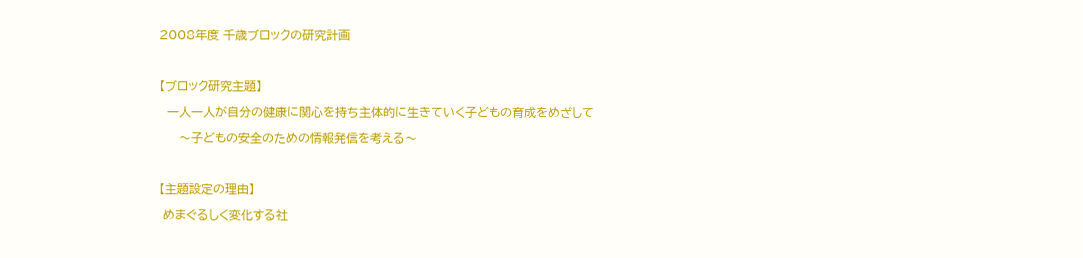2008年度 千歳ブロックの研究計画

【ブロック研究主題】
  一人一人が自分の健康に関心を持ち主体的に生きていく子どもの育成をめざして
     〜子どもの安全のための情報発信を考える〜

【主題設定の理由】
 めまぐるしく変化する社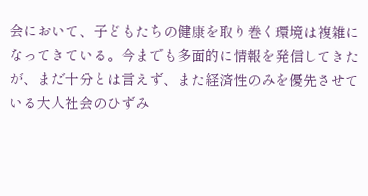会において、子どもたちの健康を取り巻く環境は複雑になってきている。今までも多面的に情報を発信してきたが、まだ十分とは言えず、また経済性のみを優先させている大人社会のひずみ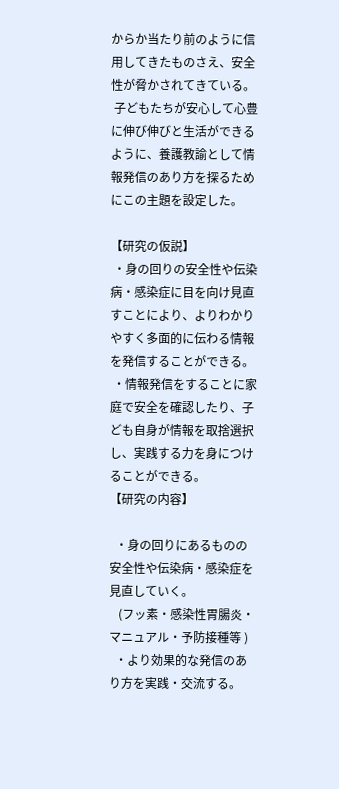からか当たり前のように信用してきたものさえ、安全性が脅かされてきている。
 子どもたちが安心して心豊に伸び伸びと生活ができるように、養護教諭として情報発信のあり方を探るためにこの主題を設定した。

【研究の仮説】
 ・身の回りの安全性や伝染病・感染症に目を向け見直すことにより、よりわかりやすく多面的に伝わる情報を発信することができる。
 ・情報発信をすることに家庭で安全を確認したり、子ども自身が情報を取捨選択し、実践する力を身につけることができる。
【研究の内容】

  ・身の回りにあるものの安全性や伝染病・感染症を見直していく。
   (フッ素・感染性胃腸炎・マニュアル・予防接種等 )
  ・より効果的な発信のあり方を実践・交流する。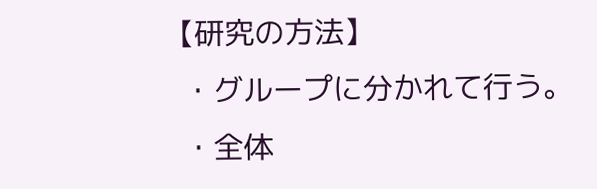【研究の方法】
  ・グループに分かれて行う。
  ・全体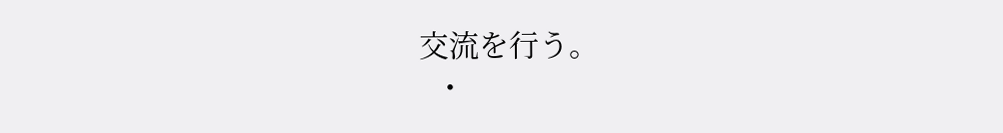交流を行う。
  ・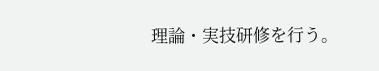理論・実技研修を行う。